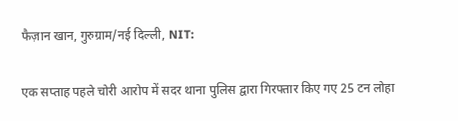फैज़ान खान, गुरुग्राम/नई दिल्ली, NIT:

एक सप्ताह पहले चोरी आरोप में सदर थाना पुलिस द्वारा गिरफ्तार किए गए 25 टन लोहा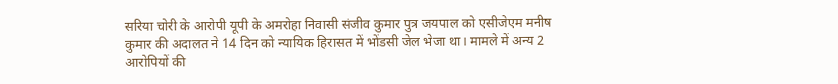सरिया चोरी के आरोपी यूपी के अमरोहा निवासी संजीव कुमार पुत्र जयपाल को एसीजेएम मनीष कुमार की अदालत ने 14 दिन को न्यायिक हिरासत में भोंडसी जेल भेजा था। मामले में अन्य 2 आरोपियों की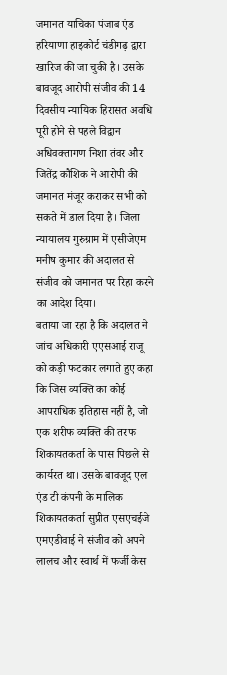जमानत याचिका पंजाब एंड हरियाणा हाइकोर्ट चंडीगढ़ द्वारा खारिज की जा चुकी है। उसके बावजूद आरोपी संजीव की 14 दिवसीय न्यायिक हिरासत अवधि पूरी होने से पहले विद्वान अधिवक्तागण निशा तंवर और जितेंद्र कौशिक ने आरोपी की जमानत मंजूर कराकर सभी को सकते में डाल दिया है। जिला न्यायालय गुरुग्राम में एसीजेएम मनीष कुमार की अदालत से संजीव को जमानत पर रिहा करने का आदेश दिया।
बताया जा रहा है कि अदालत ने जांच अधिकारी एएसआई राजू को कड़ी फटकार लगाते हुए कहा कि जिस व्यक्ति का कोई आपराधिक इतिहास नहीं है, जो एक शरीफ व्यक्ति की तरफ शिकायतकर्ता के पास पिछले से कार्यरत था। उसके बावजूद एल एंड टी कंपनी के मालिक शिकायतकर्ता सुप्रीत एसएचईजे एमएडीवाई ने संजीव को अपने लालच और स्वार्थ में फर्जी केस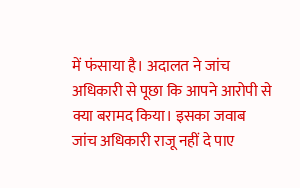में फंसाया है। अदालत ने जांच अधिकारी से पूछा कि आपने आरोपी से क्या बरामद किया। इसका जवाब जांच अधिकारी राजू नहीं दे पाए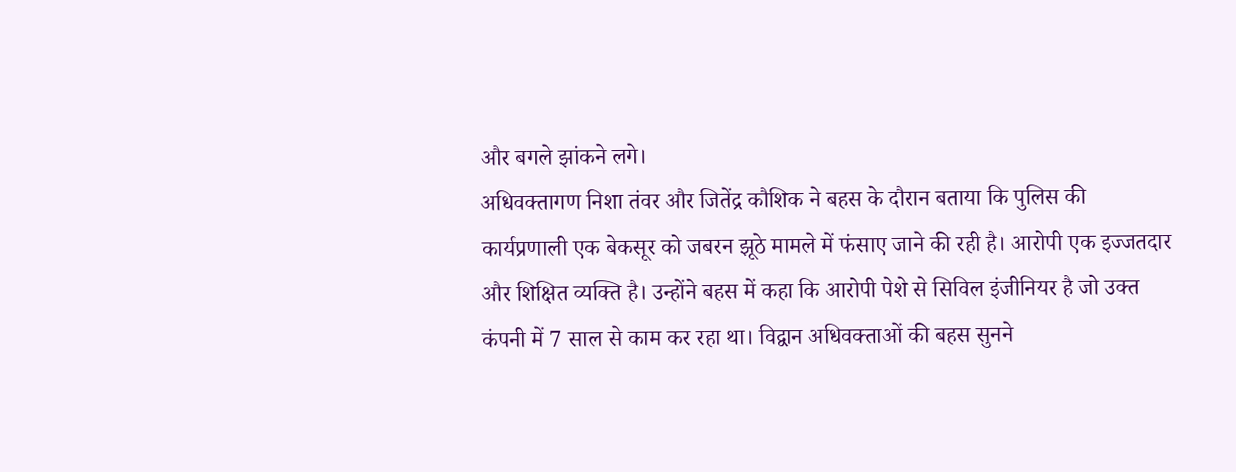और बगले झांकने लगे।
अधिवक्तागण निशा तंवर और जितेंद्र कौशिक ने बहस के दौरान बताया कि पुलिस की कार्यप्रणाली एक बेकसूर को जबरन झूठे मामले में फंसाए जाने की रही है। आरोपी एक इज्जतदार और शिक्षित व्यक्ति है। उन्होंने बहस में कहा कि आरोपी पेशे से सिविल इंजीनियर है जो उक्त कंपनी में 7 साल से काम कर रहा था। विद्वान अधिवक्ताओं की बहस सुनने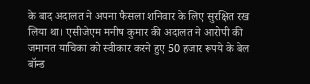के बाद अदालत ने अपना फैसला शनिवार के लिए सुरक्षित रख लिया था। एसीजेएम मनीष कुमार की अदालत ने आरोपी की जमानत याचिका को स्वीकार करने हुए 50 हजार रूपये के बेल बॉन्ड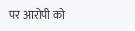पर आरोपी को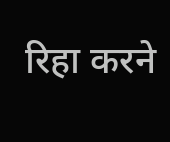रिहा करने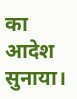का आदेश सुनाया।